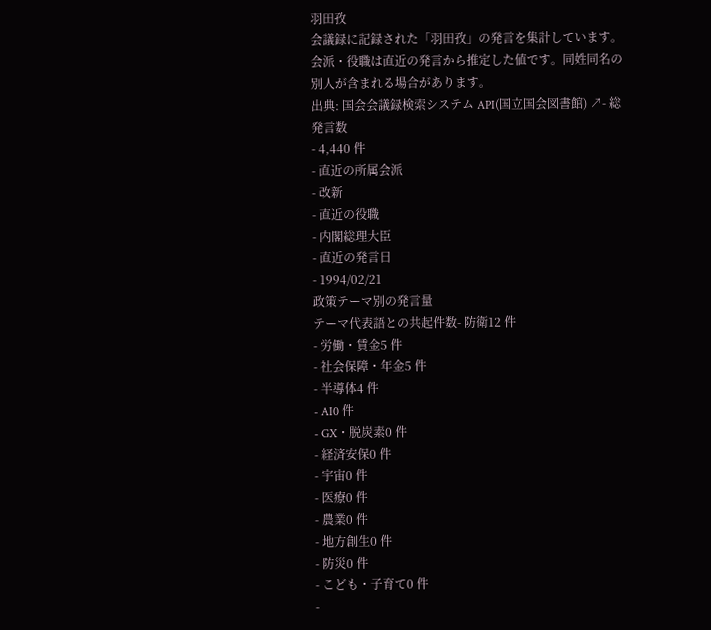羽田孜
会議録に記録された「羽田孜」の発言を集計しています。会派・役職は直近の発言から推定した値です。同姓同名の別人が含まれる場合があります。
出典: 国会会議録検索システム API(国立国会図書館) ↗- 総発言数
- 4,440 件
- 直近の所属会派
- 改新
- 直近の役職
- 内閣総理大臣
- 直近の発言日
- 1994/02/21
政策テーマ別の発言量
テーマ代表語との共起件数- 防衛12 件
- 労働・賃金5 件
- 社会保障・年金5 件
- 半導体4 件
- AI0 件
- GX・脱炭素0 件
- 経済安保0 件
- 宇宙0 件
- 医療0 件
- 農業0 件
- 地方創生0 件
- 防災0 件
- こども・子育て0 件
-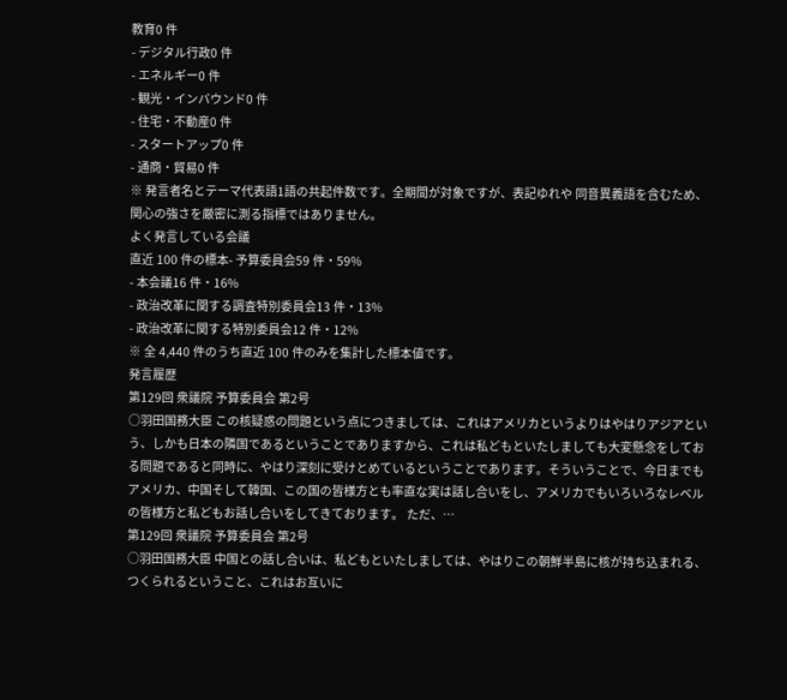教育0 件
- デジタル行政0 件
- エネルギー0 件
- 観光・インバウンド0 件
- 住宅・不動産0 件
- スタートアップ0 件
- 通商・貿易0 件
※ 発言者名とテーマ代表語1語の共起件数です。全期間が対象ですが、表記ゆれや 同音異義語を含むため、関心の強さを厳密に測る指標ではありません。
よく発言している会議
直近 100 件の標本- 予算委員会59 件・59%
- 本会議16 件・16%
- 政治改革に関する調査特別委員会13 件・13%
- 政治改革に関する特別委員会12 件・12%
※ 全 4,440 件のうち直近 100 件のみを集計した標本値です。
発言履歴
第129回 衆議院 予算委員会 第2号
○羽田国務大臣 この核疑惑の問題という点につきましては、これはアメリカというよりはやはりアジアという、しかも日本の隣国であるということでありますから、これは私どもといたしましても大変懸念をしておる問題であると同時に、やはり深刻に受けとめているということであります。そういうことで、今日までもアメリカ、中国そして韓国、この国の皆様方とも率直な実は話し合いをし、アメリカでもいろいろなレベルの皆様方と私どもお話し合いをしてきております。 ただ、…
第129回 衆議院 予算委員会 第2号
○羽田国務大臣 中国との話し合いは、私どもといたしましては、やはりこの朝鮮半島に核が持ち込まれる、つくられるということ、これはお互いに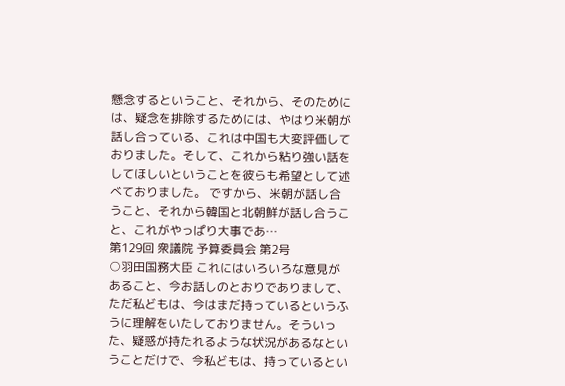懸念するということ、それから、そのためには、疑念を排除するためには、やはり米朝が話し合っている、これは中国も大変評価しておりました。そして、これから粘り強い話をしてほしいということを彼らも希望として述べておりました。 ですから、米朝が話し合うこと、それから韓国と北朝鮮が話し合うこと、これがやっぱり大事であ…
第129回 衆議院 予算委員会 第2号
○羽田国務大臣 これにはいろいろな意見があること、今お話しのとおりでありまして、ただ私どもは、今はまだ持っているというふうに理解をいたしておりません。そういった、疑惑が持たれるような状況があるなということだけで、今私どもは、持っているとい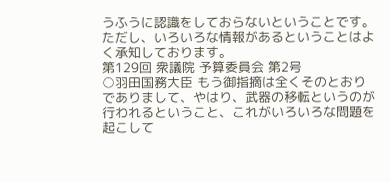うふうに認識をしておらないということです。 ただし、いろいろな情報があるということはよく承知しております。
第129回 衆議院 予算委員会 第2号
○羽田国務大臣 もう御指摘は全くそのとおりでありまして、やはり、武器の移転というのが行われるということ、これがいろいろな問題を起こして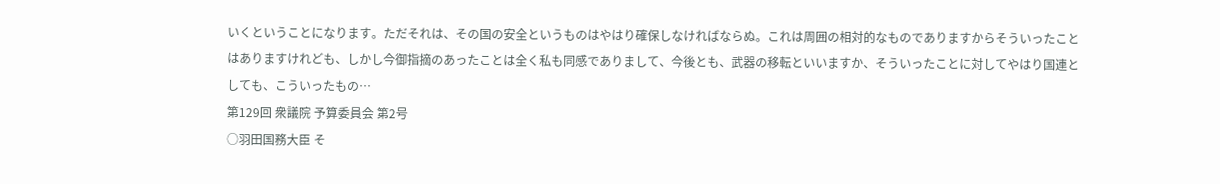いくということになります。ただそれは、その国の安全というものはやはり確保しなければならぬ。これは周囲の相対的なものでありますからそういったことはありますけれども、しかし今御指摘のあったことは全く私も同感でありまして、今後とも、武器の移転といいますか、そういったことに対してやはり国連としても、こういったもの…
第129回 衆議院 予算委員会 第2号
○羽田国務大臣 そ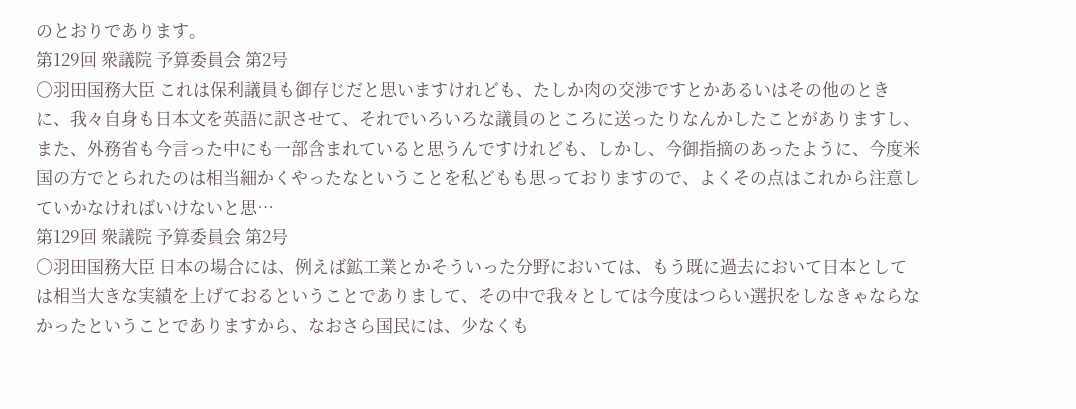のとおりであります。
第129回 衆議院 予算委員会 第2号
○羽田国務大臣 これは保利議員も御存じだと思いますけれども、たしか肉の交渉ですとかあるいはその他のときに、我々自身も日本文を英語に訳させて、それでいろいろな議員のところに送ったりなんかしたことがありますし、また、外務省も今言った中にも一部含まれていると思うんですけれども、しかし、今御指摘のあったように、今度米国の方でとられたのは相当細かくやったなということを私どもも思っておりますので、よくその点はこれから注意していかなければいけないと思…
第129回 衆議院 予算委員会 第2号
○羽田国務大臣 日本の場合には、例えば鉱工業とかそういった分野においては、もう既に過去において日本としては相当大きな実績を上げておるということでありまして、その中で我々としては今度はつらい選択をしなきゃならなかったということでありますから、なおさら国民には、少なくも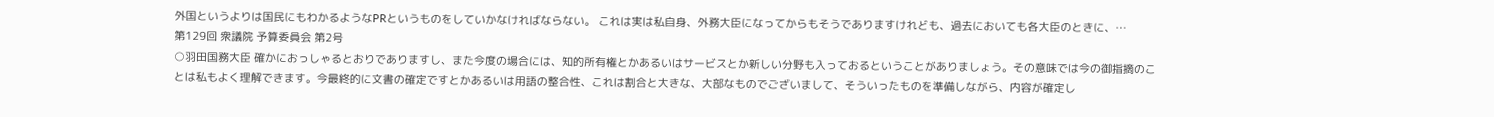外国というよりは国民にもわかるようなPRというものをしていかなければならない。 これは実は私自身、外務大臣になってからもそうでありますけれども、過去においても各大臣のときに、…
第129回 衆議院 予算委員会 第2号
○羽田国務大臣 確かにおっしゃるとおりでありますし、また今度の場合には、知的所有権とかあるいはサービスとか新しい分野も入っておるということがありましょう。その意味では今の御指摘のことは私もよく理解できます。今最終的に文書の確定ですとかあるいは用語の整合性、これは割合と大きな、大部なものでございまして、そういったものを準備しながら、内容が確定し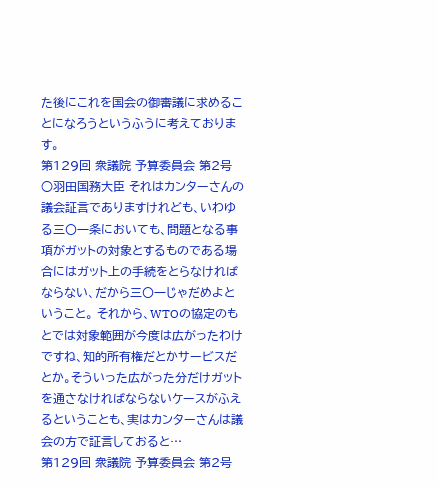た後にこれを国会の御審議に求めることになろうというふうに考えております。
第129回 衆議院 予算委員会 第2号
○羽田国務大臣 それはカンターさんの議会証言でありますけれども、いわゆる三〇一条においても、問題となる事項がガットの対象とするものである場合にはガット上の手続をとらなければならない、だから三〇一じゃだめよということ。 それから、WTOの協定のもとでは対象範囲が今度は広がったわけですね、知的所有権だとかサービスだとか。そういった広がった分だけガットを通さなければならないケースがふえるということも、実はカンターさんは議会の方で証言しておると…
第129回 衆議院 予算委員会 第2号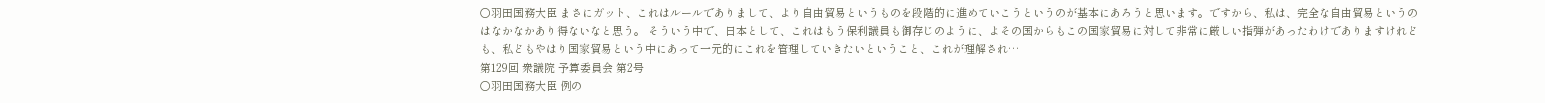○羽田国務大臣 まさにガット、これはルールでありまして、より自由貿易というものを段階的に進めていこうというのが基本にあろうと思います。ですから、私は、完全な自由貿易というのはなかなかあり得ないなと思う。 そういう中で、日本として、これはもう保利議員も御存じのように、よその国からもこの国家貿易に対して非常に厳しい指弾があったわけでありますけれども、私どもやはり国家貿易という中にあって一元的にこれを管理していきたいということ、これが理解され…
第129回 衆議院 予算委員会 第2号
○羽田国務大臣 例の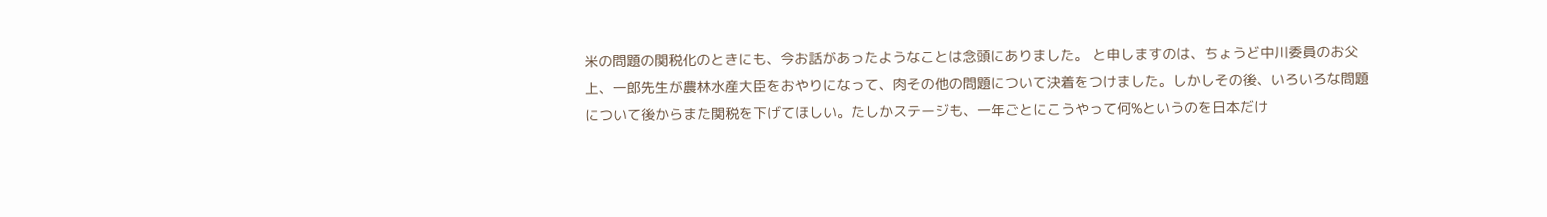米の問題の関税化のときにも、今お話があったようなことは念頭にありました。 と申しますのは、ちょうど中川委員のお父上、一郎先生が農林水産大臣をおやりになって、肉その他の問題について決着をつけました。しかしその後、いろいろな問題について後からまた関税を下げてほしい。たしかステージも、一年ごとにこうやって何%というのを日本だけ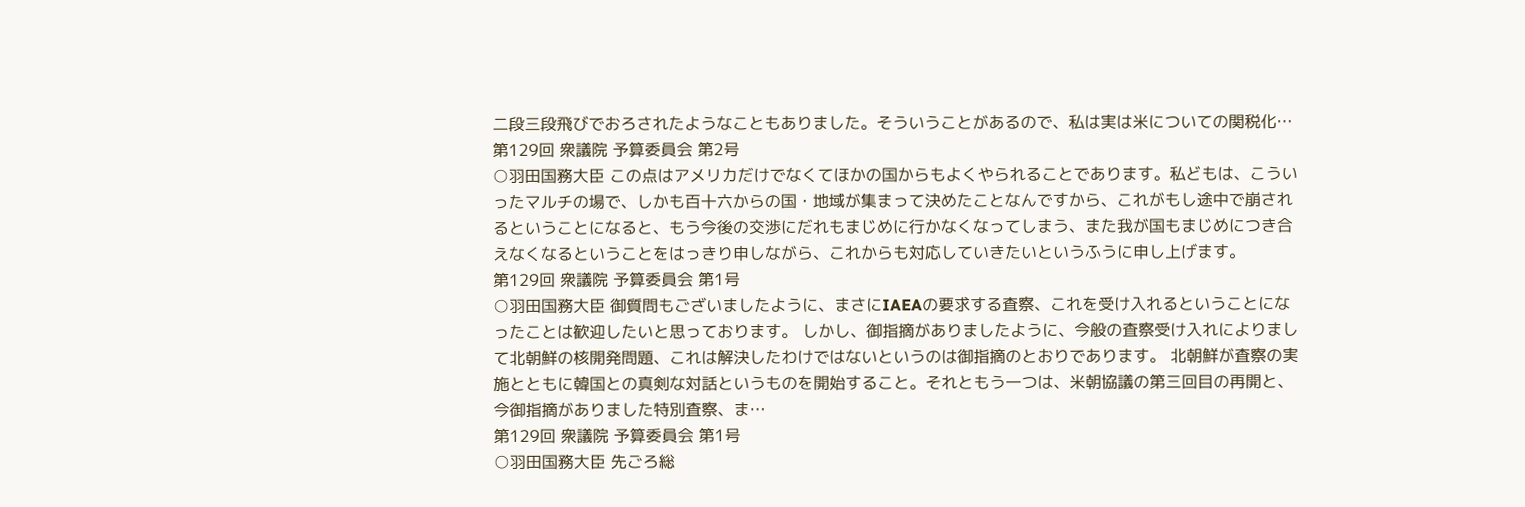二段三段飛びでおろされたようなこともありました。そういうことがあるので、私は実は米についての関税化…
第129回 衆議院 予算委員会 第2号
○羽田国務大臣 この点はアメリカだけでなくてほかの国からもよくやられることであります。私どもは、こういったマルチの場で、しかも百十六からの国・地域が集まって決めたことなんですから、これがもし途中で崩されるということになると、もう今後の交渉にだれもまじめに行かなくなってしまう、また我が国もまじめにつき合えなくなるということをはっきり申しながら、これからも対応していきたいというふうに申し上げます。
第129回 衆議院 予算委員会 第1号
○羽田国務大臣 御質問もございましたように、まさにIAEAの要求する査察、これを受け入れるということになったことは歓迎したいと思っております。 しかし、御指摘がありましたように、今般の査察受け入れによりまして北朝鮮の核開発問題、これは解決したわけではないというのは御指摘のとおりであります。 北朝鮮が査察の実施とともに韓国との真剣な対話というものを開始すること。それともう一つは、米朝協議の第三回目の再開と、今御指摘がありました特別査察、ま…
第129回 衆議院 予算委員会 第1号
○羽田国務大臣 先ごろ総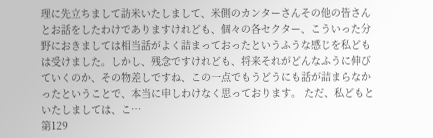理に先立ちまして訪米いたしまして、米側のカンターさんその他の皆さんとお話をしたわけでありますけれども、個々の各セクター、こういった分野におきましては相当話がよく詰まっておったというふうな感じを私どもは受けました。しかし、残念ですけれども、将来それがどんなふうに伸びていくのか、その物差しですね、この一点でもうどうにも話が詰まらなかったということで、本当に申しわけなく思っております。 ただ、私どもといたしましては、こ…
第129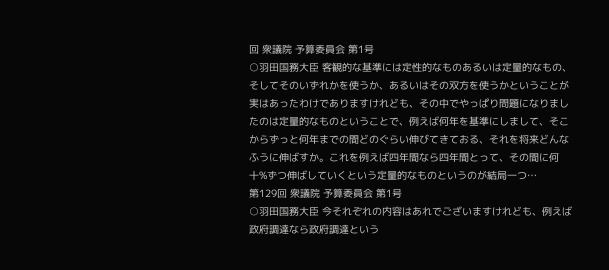回 衆議院 予算委員会 第1号
○羽田国務大臣 客観的な基準には定性的なものあるいは定量的なもの、そしてそのいずれかを使うか、あるいはその双方を使うかということが実はあったわけでありますけれども、その中でやっぱり問題になりましたのは定量的なものということで、例えば何年を基準にしまして、そこからずっと何年までの間どのぐらい伸びてきておる、それを将来どんなふうに伸ばすか。これを例えば四年間なら四年間とって、その間に何十%ずつ伸ばしていくという定量的なものというのが結局一つ…
第129回 衆議院 予算委員会 第1号
○羽田国務大臣 今それぞれの内容はあれでございますけれども、例えば政府調達なら政府調達という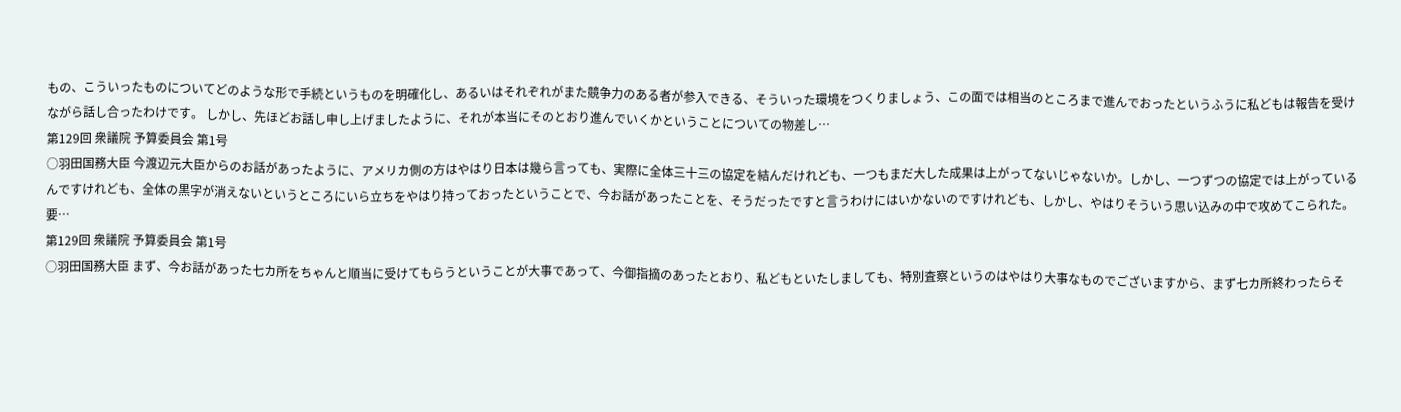もの、こういったものについてどのような形で手続というものを明確化し、あるいはそれぞれがまた競争力のある者が参入できる、そういった環境をつくりましょう、この面では相当のところまで進んでおったというふうに私どもは報告を受けながら話し合ったわけです。 しかし、先ほどお話し申し上げましたように、それが本当にそのとおり進んでいくかということについての物差し…
第129回 衆議院 予算委員会 第1号
○羽田国務大臣 今渡辺元大臣からのお話があったように、アメリカ側の方はやはり日本は幾ら言っても、実際に全体三十三の協定を結んだけれども、一つもまだ大した成果は上がってないじゃないか。しかし、一つずつの協定では上がっているんですけれども、全体の黒字が消えないというところにいら立ちをやはり持っておったということで、今お話があったことを、そうだったですと言うわけにはいかないのですけれども、しかし、やはりそういう思い込みの中で攻めてこられた。要…
第129回 衆議院 予算委員会 第1号
○羽田国務大臣 まず、今お話があった七カ所をちゃんと順当に受けてもらうということが大事であって、今御指摘のあったとおり、私どもといたしましても、特別査察というのはやはり大事なものでございますから、まず七カ所終わったらそ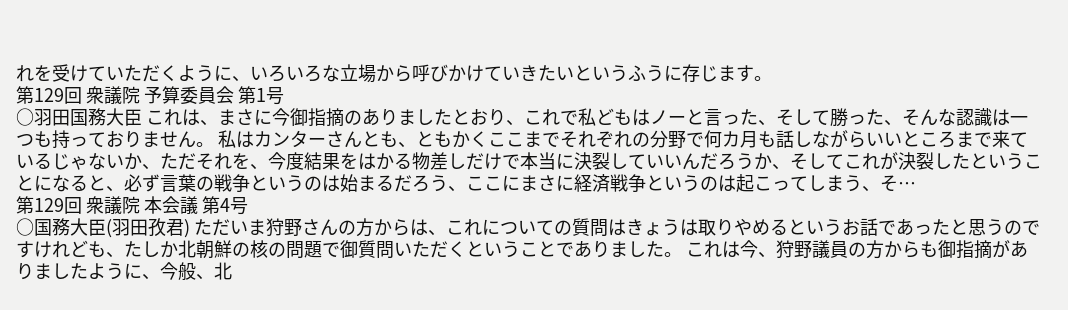れを受けていただくように、いろいろな立場から呼びかけていきたいというふうに存じます。
第129回 衆議院 予算委員会 第1号
○羽田国務大臣 これは、まさに今御指摘のありましたとおり、これで私どもはノーと言った、そして勝った、そんな認識は一つも持っておりません。 私はカンターさんとも、ともかくここまでそれぞれの分野で何カ月も話しながらいいところまで来ているじゃないか、ただそれを、今度結果をはかる物差しだけで本当に決裂していいんだろうか、そしてこれが決裂したということになると、必ず言葉の戦争というのは始まるだろう、ここにまさに経済戦争というのは起こってしまう、そ…
第129回 衆議院 本会議 第4号
○国務大臣(羽田孜君) ただいま狩野さんの方からは、これについての質問はきょうは取りやめるというお話であったと思うのですけれども、たしか北朝鮮の核の問題で御質問いただくということでありました。 これは今、狩野議員の方からも御指摘がありましたように、今般、北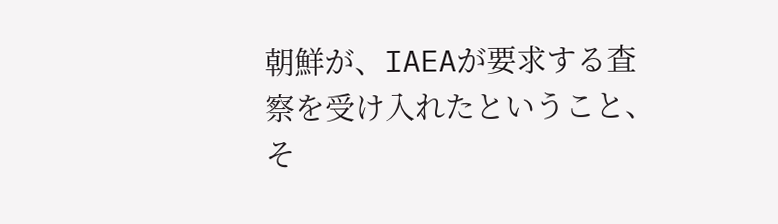朝鮮が、IAEAが要求する査察を受け入れたということ、そ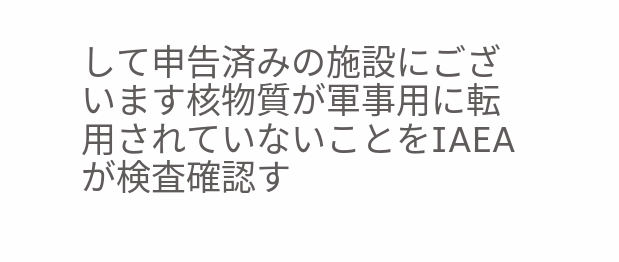して申告済みの施設にございます核物質が軍事用に転用されていないことをIAEAが検査確認す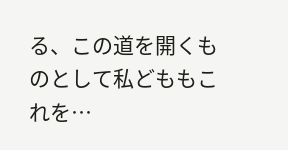る、この道を開くものとして私どももこれを…